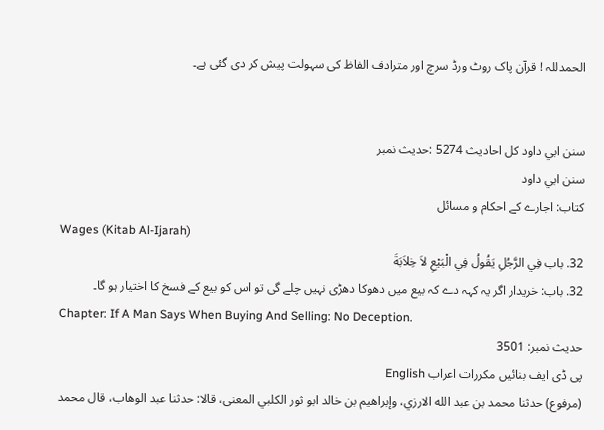الحمدللہ ! قرآن پاک روٹ ورڈ سرچ اور مترادف الفاظ کی سہولت پیش کر دی گئی ہے۔


سنن ابي داود کل احادیث 5274 :حدیث نمبر
سنن ابي داود
کتاب: اجارے کے احکام و مسائل
Wages (Kitab Al-Ijarah)
32. باب فِي الرَّجُلِ يَقُولُ فِي الْبَيْعِ لاَ خِلاَبَةَ
32. باب: خریدار اگر یہ کہہ دے کہ بیع میں دھوکا دھڑی نہیں چلے گی تو اس کو بیع کے فسخ کا اختیار ہو گا۔
Chapter: If A Man Says When Buying And Selling: No Deception.
حدیث نمبر: 3501
پی ڈی ایف بنائیں مکررات اعراب English
(مرفوع) حدثنا محمد بن عبد الله الارزي، وإبراهيم بن خالد ابو ثور الكلبي المعنى، قالا: حدثنا عبد الوهاب، قال محمد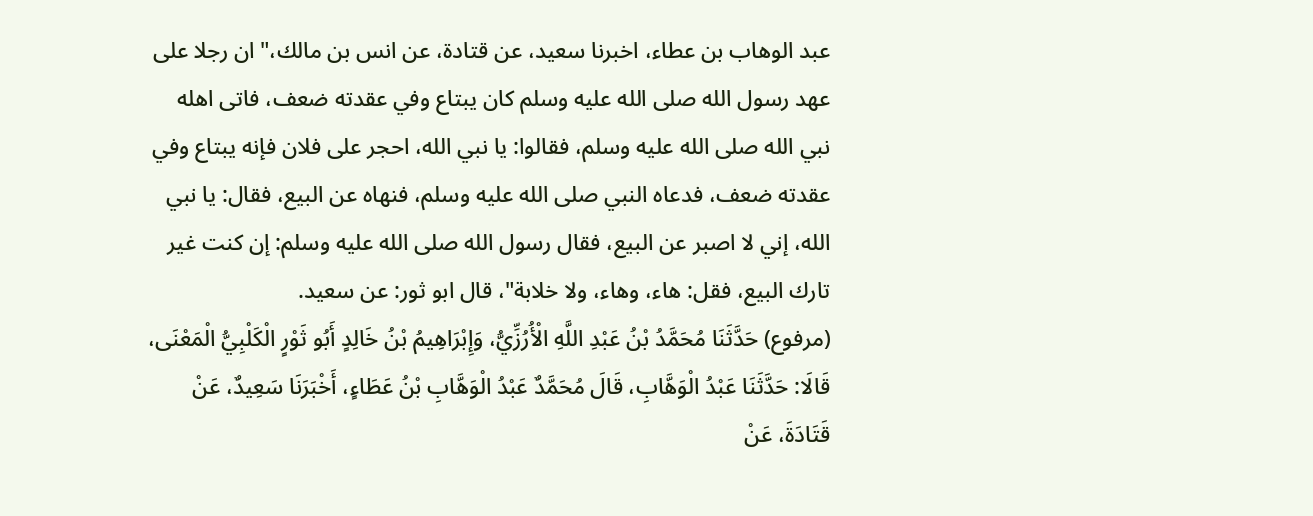عبد الوهاب بن عطاء، اخبرنا سعيد، عن قتادة، عن انس بن مالك،" ان رجلا على عهد رسول الله صلى الله عليه وسلم كان يبتاع وفي عقدته ضعف، فاتى اهله نبي الله صلى الله عليه وسلم، فقالوا: يا نبي الله، احجر على فلان فإنه يبتاع وفي عقدته ضعف، فدعاه النبي صلى الله عليه وسلم، فنهاه عن البيع، فقال: يا نبي الله، إني لا اصبر عن البيع، فقال رسول الله صلى الله عليه وسلم: إن كنت غير تارك البيع، فقل: هاء، وهاء، ولا خلابة"، قال ابو ثور: عن سعيد.
(مرفوع) حَدَّثَنَا مُحَمَّدُ بْنُ عَبْدِ اللَّهِ الْأُرُزِّيُّ، وَإِبْرَاهِيمُ بْنُ خَالِدٍ أَبُو ثَوْرٍ الْكَلْبِيُّ الْمَعْنَى، قَالَا: حَدَّثَنَا عَبْدُ الْوَهَّابِ، قَالَ مُحَمَّدٌ عَبْدُ الْوَهَّابِ بْنُ عَطَاءٍ، أَخْبَرَنَا سَعِيدٌ، عَنْ قَتَادَةَ، عَنْ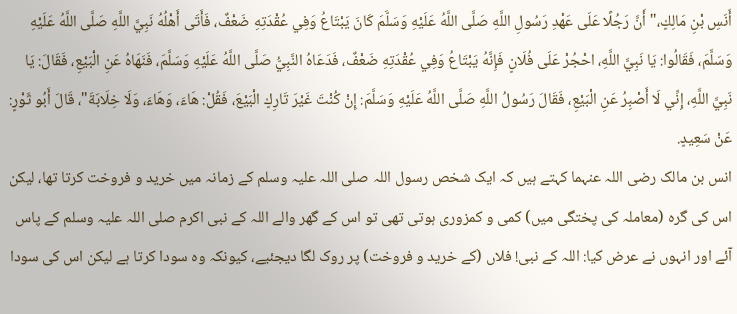أَنَسِ بْنِ مَالِكٍ،" أَنَّ رَجُلًا عَلَى عَهْدِ رَسُولِ اللَّهِ صَلَّى اللَّهُ عَلَيْهِ وَسَلَّمَ كَانَ يَبْتَاعُ وَفِي عُقْدَتِهِ ضَعْفٌ، فَأَتَى أَهْلُهُ نَبِيَّ اللَّهِ صَلَّى اللَّهُ عَلَيْهِ وَسَلَّمَ، فَقَالُوا: يَا نَبِيَّ اللَّهِ، احْجُرْ عَلَى فُلَانٍ فَإِنَّهُ يَبْتَاعُ وَفِي عُقْدَتِهِ ضَعْفٌ، فَدَعَاهُ النَّبِيُّ صَلَّى اللَّهُ عَلَيْهِ وَسَلَّمَ، فَنَهَاهُ عَنِ الْبَيْعِ، فَقَالَ: يَا نَبِيَّ اللَّهِ، إِنِّي لَا أَصْبِرُ عَنِ الْبَيْعِ، فَقَالَ رَسُولُ اللَّهِ صَلَّى اللَّهُ عَلَيْهِ وَسَلَّمَ: إِنْ كُنْتَ غَيْرَ تَارِكٍ الْبَيْعَ، فَقُلْ: هَاءَ، وَهَاءَ، وَلَا خِلَابَةَ"، قَالَ أَبُو ثَوْرٍ: عَنْ سَعِيدٍ.
انس بن مالک رضی اللہ عنہما کہتے ہیں کہ ایک شخص رسول اللہ صلی اللہ علیہ وسلم کے زمانہ میں خرید و فروخت کرتا تھا، لیکن اس کی گرہ (معاملہ کی پختگی میں) کمی و کمزوری ہوتی تھی تو اس کے گھر والے اللہ کے نبی اکرم صلی اللہ علیہ وسلم کے پاس آئے اور انہوں نے عرض کیا: اللہ کے نبی! فلاں (کے خرید و فروخت) پر روک لگا دیجئیے، کیونکہ وہ سودا کرتا ہے لیکن اس کی سودا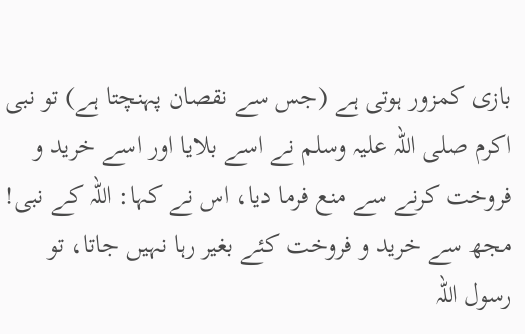بازی کمزور ہوتی ہے (جس سے نقصان پہنچتا ہے) تو نبی اکرم صلی اللہ علیہ وسلم نے اسے بلایا اور اسے خرید و فروخت کرنے سے منع فرما دیا، اس نے کہا: اللہ کے نبی! مجھ سے خرید و فروخت کئے بغیر رہا نہیں جاتا، تو رسول اللہ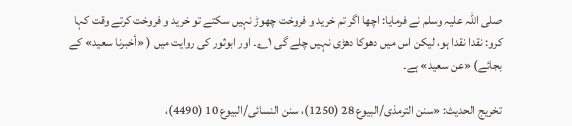صلی اللہ علیہ وسلم نے فرمایا: اچھا اگر تم خرید و فروخت چھوڑ نہیں سکتے تو خرید و فروخت کرتے وقت کہا کرو: نقدا نقدا ہو، لیکن اس میں دھوکا دھڑی نہیں چلے گی ۱؎۔ اور ابوثور کی روایت میں ( «أخبرنا سعيد» کے بجائے) «عن سعيد» ہے۔

تخریج الحدیث: «سنن الترمذی/البیوع 28 (1250)، سنن النسائی/البیوع 10 (4490)،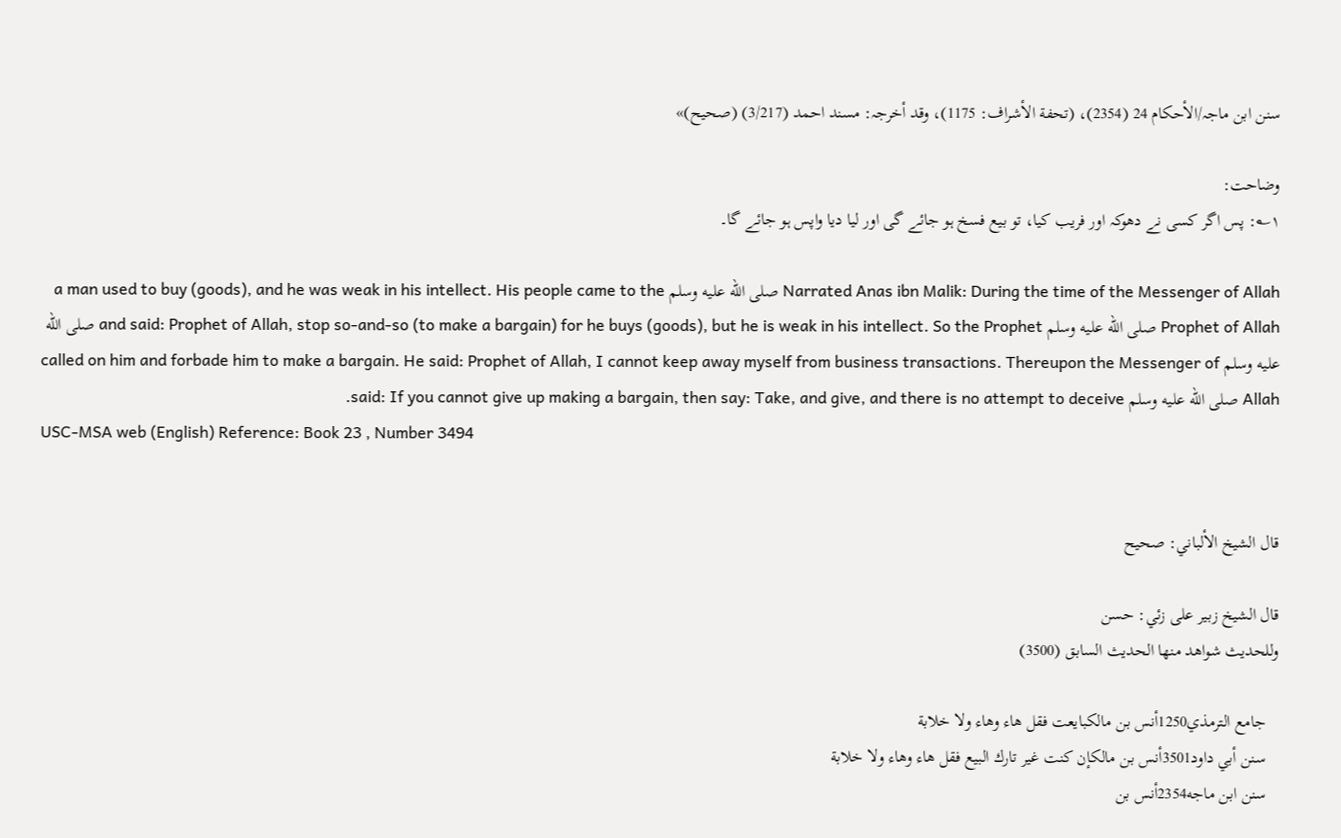سنن ابن ماجہ/الأحکام 24 (2354)، (تحفة الأشراف: 1175)، وقد أخرجہ: مسند احمد (3/217) (صحیح)»

وضاحت:
۱؎: پس اگر کسی نے دھوکہ اور فریب کیا، تو بیع فسخ ہو جائے گی اور لیا دیا واپس ہو جائے گا۔

Narrated Anas ibn Malik: During the time of the Messenger of Allah صلى الله عليه وسلم a man used to buy (goods), and he was weak in his intellect. His people came to the Prophet of Allah صلى الله عليه وسلم and said: Prophet of Allah, stop so-and-so (to make a bargain) for he buys (goods), but he is weak in his intellect. So the Prophet صلى الله عليه وسلم called on him and forbade him to make a bargain. He said: Prophet of Allah, I cannot keep away myself from business transactions. Thereupon the Messenger of Allah صلى الله عليه وسلم said: If you cannot give up making a bargain, then say: Take, and give, and there is no attempt to deceive.
USC-MSA web (English) Reference: Book 23 , Number 3494


قال الشيخ الألباني: صحيح

قال الشيخ زبير على زئي: حسن
وللحديث شواھد منھا الحديث السابق (3500)

   جامع الترمذي1250أنس بن مالكبايعت فقل هاء وهاء ولا خلابة
   سنن أبي داود3501أنس بن مالكإن كنت غير تارك البيع فقل هاء وهاء ولا خلابة
   سنن ابن ماجه2354أنس بن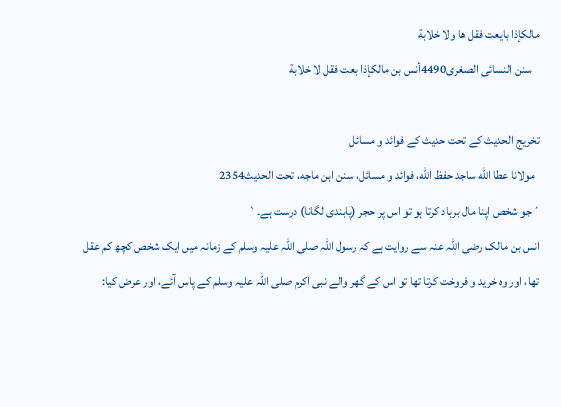مالكإذا بايعت فقل ها ولا خلابة
   سنن النسائى الصغرى4490أنس بن مالكإذا بعت فقل لا خلابة

تخریج الحدیث کے تحت حدیث کے فوائد و مسائل
  مولانا عطا الله ساجد حفظ الله، فوائد و مسائل، سنن ابن ماجه، تحت الحديث2354
´جو شخص اپنا مال برباد کرتا ہو تو اس پر حجر (پابندی لگانا) درست ہے۔`
انس بن مالک رضی اللہ عنہ سے روایت ہے کہ رسول اللہ صلی اللہ علیہ وسلم کے زمانہ میں ایک شخص کچھ کم عقل تھا، اور وہ خرید و فروخت کرتا تھا تو اس کے گھر والے نبی اکرم صلی اللہ علیہ وسلم کے پاس آئے، اور عرض کیا: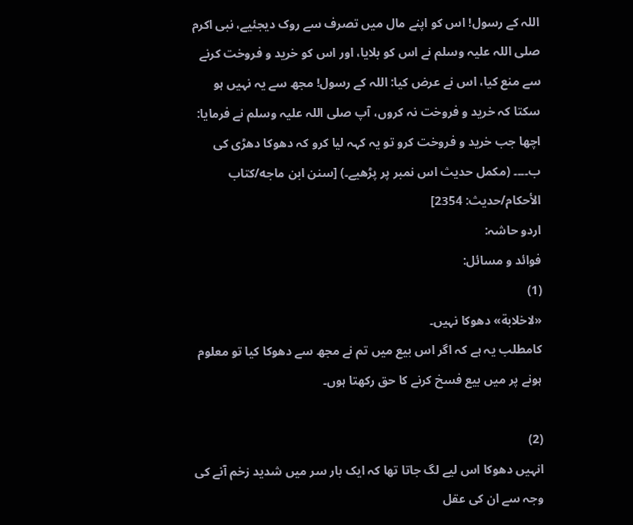اللہ کے رسول! اس کو اپنے مال میں تصرف سے روک دیجئیے، نبی اکرم صلی اللہ علیہ وسلم نے اس کو بلایا، اور اس کو خرید و فروخت کرنے سے منع کیا، اس نے عرض کیا: اللہ کے رسول! مجھ سے یہ نہیں ہو سکتا کہ خرید و فروخت نہ کروں، آپ صلی اللہ علیہ وسلم نے فرمایا: اچھا جب خرید و فروخت کرو تو یہ کہہ لیا کرو کہ دھوکا دھڑی کی ب۔۔۔۔ (مکمل حدیث اس نمبر پر پڑھیے۔) [سنن ابن ماجه/كتاب الأحكام/حدیث: 2354]
اردو حاشہ:
فوائد و مسائل:
(1)
«لاخلابة» دھوکا نہیں۔
کامطلب یہ ہے کہ اگر اس بیع میں تم نے مجھ سے دھوکا کیا تو معلوم ہونے پر میں بیع فسخ کرنے کا حق رکھتا ہوں۔

(2)
انہیں دھوکا اس لیے لگ جاتا تھا کہ ایک بار سر میں شدید زخم آنے کی وجہ سے ان کی عقل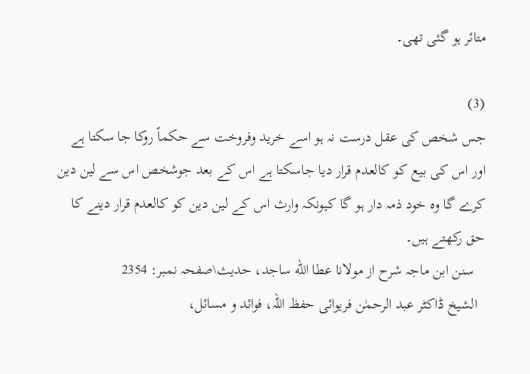متائر ہو گئی تھی۔

(3)
جس شخص کی عقل درست نہ ہو اسے خرید وفروخت سے حکماً روکا جا سکتا ہے اور اس کی بیع کو کالعدم قرار دیا جاسکتا ہے اس کے بعد جوشخص اس سے لین دین کرے گا وہ خود ذمہ دار ہو گا کیونکہ وارث اس کے لین دین کو کالعدم قرار دینے کا حق رکھتے ہیں۔
   سنن ابن ماجہ شرح از مولانا عطا الله ساجد، حدیث\صفحہ نمبر: 2354
  الشیخ ڈاکٹر عبد الرحمٰن فریوائی حفظ اللہ، فوائد و مسائل،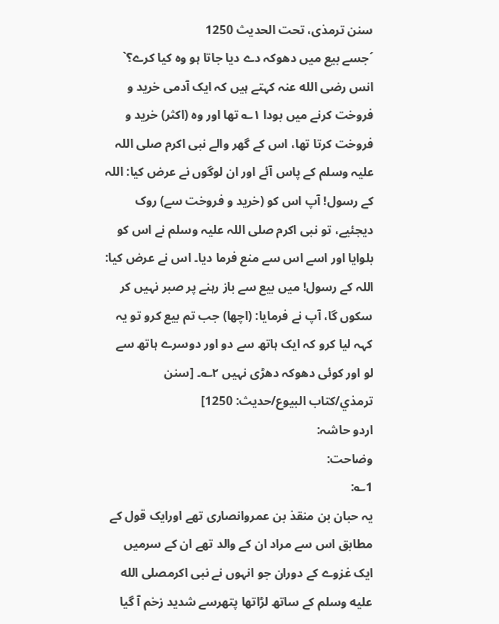سنن ترمذی، تحت الحديث 1250
´جسے بیع میں دھوکہ دے دیا جاتا ہو وہ کیا کرے؟`
انس رضی الله عنہ کہتے ہیں کہ ایک آدمی خرید و فروخت کرنے میں بودا ۱؎ تھا اور وہ (اکثر) خرید و فروخت کرتا تھا، اس کے گھر والے نبی اکرم صلی اللہ علیہ وسلم کے پاس آئے اور ان لوگوں نے عرض کیا: اللہ کے رسول! آپ اس کو (خرید و فروخت سے) روک دیجئیے، تو نبی اکرم صلی اللہ علیہ وسلم نے اس کو بلوایا اور اسے اس سے منع فرما دیا۔ اس نے عرض کیا: اللہ کے رسول! میں بیع سے باز رہنے پر صبر نہیں کر سکوں گا، آپ نے فرمایا: (اچھا) جب تم بیع کرو تو یہ کہہ لیا کرو کہ ایک ہاتھ سے دو اور دوسرے ہاتھ سے لو اور کوئی دھوکہ دھڑی نہیں ۲؎۔ [سنن ترمذي/كتاب البيوع/حدیث: 1250]
اردو حاشہ:
وضاحت:
1؎:
یہ حبان بن منقذ بن عمروانصاری تھے اورایک قول کے مطابق اس سے مراد ان کے والد تھے ان کے سرمیں ایک غزوے کے دوران جو انہوں نے نبی اکرمصلى الله عليه وسلم کے ساتھ لڑاتھا پتھرسے شدید زخم آ گیا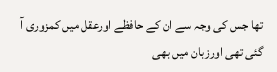تھا جس کی وجہ سے ان کے حافظے اورعقل میں کمزوری آ گئی تھی اورزبان میں بھی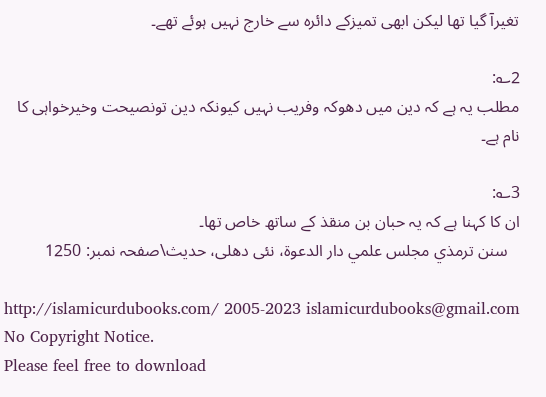تغیرآ گیا تھا لیکن ابھی تمیزکے دائرہ سے خارج نہیں ہوئے تھے۔

2؎:
مطلب یہ ہے کہ دین میں دھوکہ وفریب نہیں کیونکہ دین تونصیحت وخیرخواہی کا نام ہے۔

3؎:
ان کا کہنا ہے کہ یہ حبان بن منقذ کے ساتھ خاص تھا۔
   سنن ترمذي مجلس علمي دار الدعوة، نئى دهلى، حدیث\صفحہ نمبر: 1250

http://islamicurdubooks.com/ 2005-2023 islamicurdubooks@gmail.com No Copyright Notice.
Please feel free to download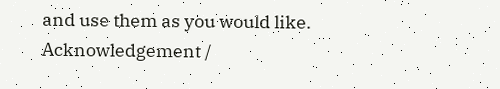and use them as you would like.
Acknowledgement /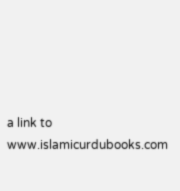a link to www.islamicurdubooks.com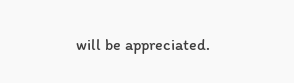will be appreciated.